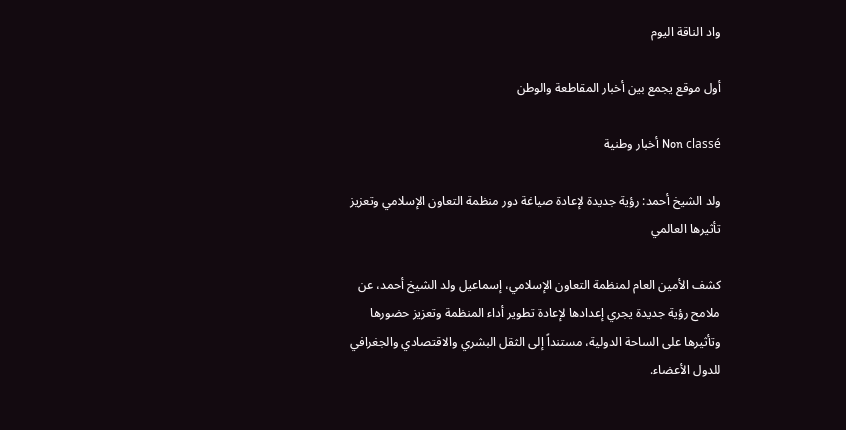واد الناقة اليوم

أول موقع يجمع بين أخبار المقاطعة والوطن

Non classé أخبار وطنية

ولد الشيخ أحمد: رؤية جديدة لإعادة صياغة دور منظمة التعاون الإسلامي وتعزيز تأثيرها العالمي

كشف الأمين العام لمنظمة التعاون الإسلامي، إسماعيل ولد الشيخ أحمد، عن ملامح رؤية جديدة يجري إعدادها لإعادة تطوير أداء المنظمة وتعزيز حضورها وتأثيرها على الساحة الدولية، مستنداً إلى الثقل البشري والاقتصادي والجغرافي للدول الأعضاء.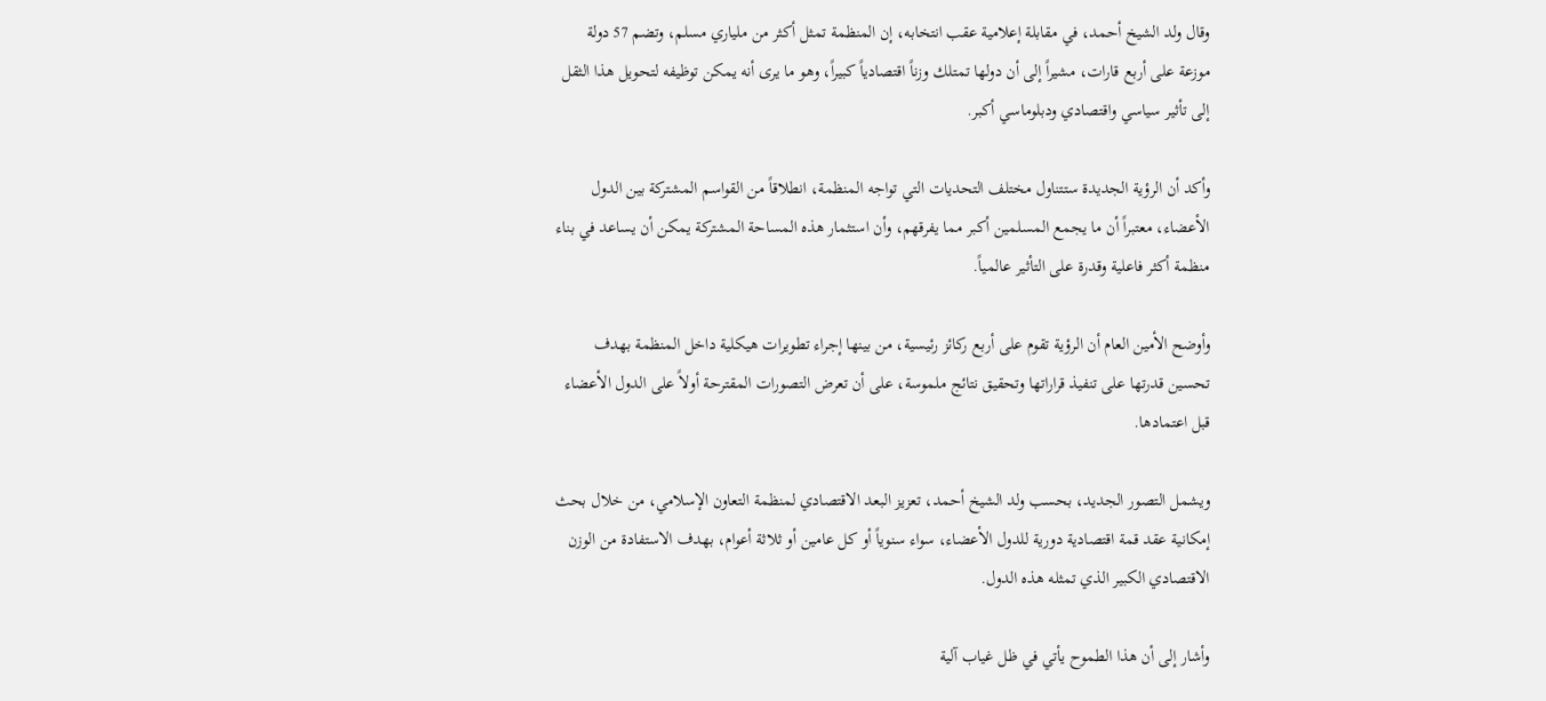وقال ولد الشيخ أحمد، في مقابلة إعلامية عقب انتخابه، إن المنظمة تمثل أكثر من ملياري مسلم، وتضم 57 دولة موزعة على أربع قارات، مشيراً إلى أن دولها تمتلك وزناً اقتصادياً كبيراً، وهو ما يرى أنه يمكن توظيفه لتحويل هذا الثقل إلى تأثير سياسي واقتصادي ودبلوماسي أكبر.

وأكد أن الرؤية الجديدة ستتناول مختلف التحديات التي تواجه المنظمة، انطلاقاً من القواسم المشتركة بين الدول الأعضاء، معتبراً أن ما يجمع المسلمين أكبر مما يفرقهم، وأن استثمار هذه المساحة المشتركة يمكن أن يساعد في بناء منظمة أكثر فاعلية وقدرة على التأثير عالمياً.

وأوضح الأمين العام أن الرؤية تقوم على أربع ركائز رئيسية، من بينها إجراء تطويرات هيكلية داخل المنظمة بهدف تحسين قدرتها على تنفيذ قراراتها وتحقيق نتائج ملموسة، على أن تعرض التصورات المقترحة أولاً على الدول الأعضاء قبل اعتمادها.

ويشمل التصور الجديد، بحسب ولد الشيخ أحمد، تعزيز البعد الاقتصادي لمنظمة التعاون الإسلامي، من خلال بحث إمكانية عقد قمة اقتصادية دورية للدول الأعضاء، سواء سنوياً أو كل عامين أو ثلاثة أعوام، بهدف الاستفادة من الوزن الاقتصادي الكبير الذي تمثله هذه الدول.

وأشار إلى أن هذا الطموح يأتي في ظل غياب آلية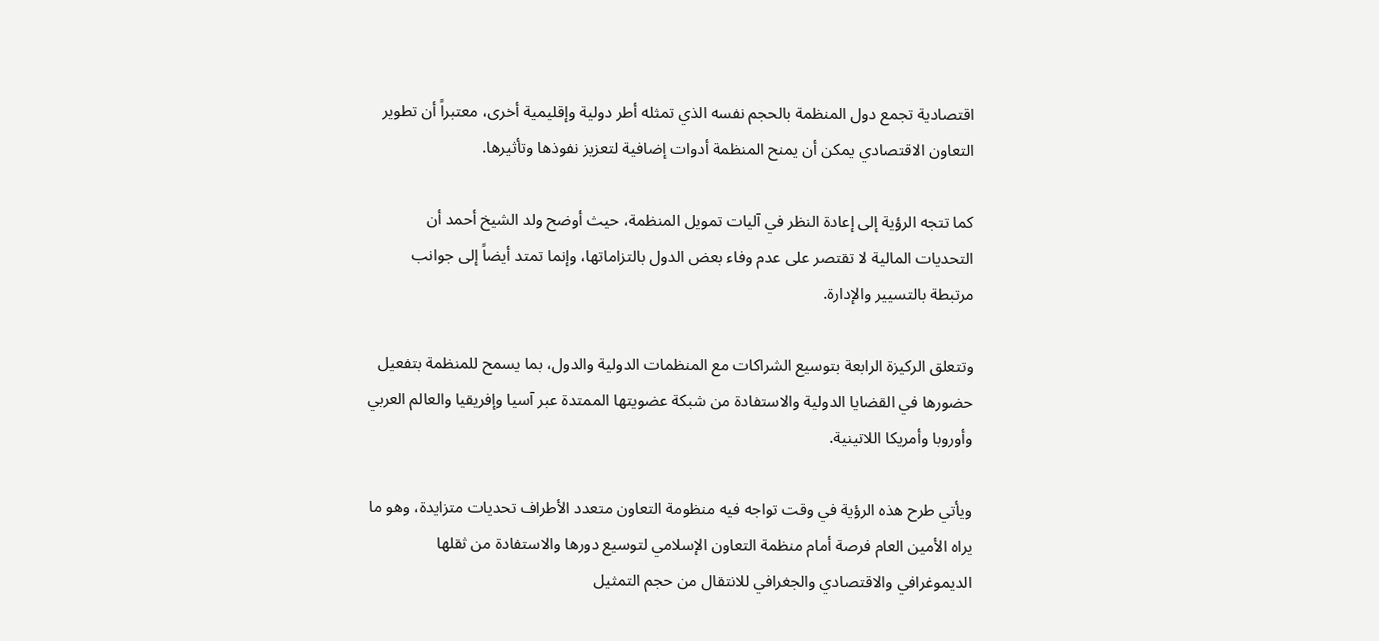اقتصادية تجمع دول المنظمة بالحجم نفسه الذي تمثله أطر دولية وإقليمية أخرى، معتبراً أن تطوير التعاون الاقتصادي يمكن أن يمنح المنظمة أدوات إضافية لتعزيز نفوذها وتأثيرها.

كما تتجه الرؤية إلى إعادة النظر في آليات تمويل المنظمة، حيث أوضح ولد الشيخ أحمد أن التحديات المالية لا تقتصر على عدم وفاء بعض الدول بالتزاماتها، وإنما تمتد أيضاً إلى جوانب مرتبطة بالتسيير والإدارة.

وتتعلق الركيزة الرابعة بتوسيع الشراكات مع المنظمات الدولية والدول، بما يسمح للمنظمة بتفعيل حضورها في القضايا الدولية والاستفادة من شبكة عضويتها الممتدة عبر آسيا وإفريقيا والعالم العربي وأوروبا وأمريكا اللاتينية.

ويأتي طرح هذه الرؤية في وقت تواجه فيه منظومة التعاون متعدد الأطراف تحديات متزايدة، وهو ما يراه الأمين العام فرصة أمام منظمة التعاون الإسلامي لتوسيع دورها والاستفادة من ثقلها الديموغرافي والاقتصادي والجغرافي للانتقال من حجم التمثيل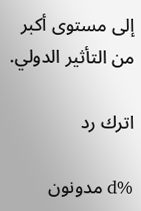إلى مستوى أكبر من التأثير الدولي.

اترك رد

%d مدونون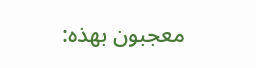معجبون بهذه: